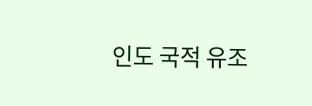인도 국적 유조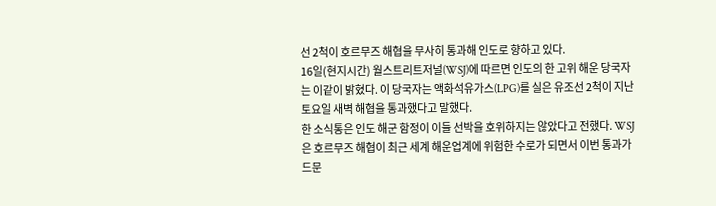선 2척이 호르무즈 해협을 무사히 통과해 인도로 향하고 있다.
16일(현지시간) 월스트리트저널(WSJ)에 따르면 인도의 한 고위 해운 당국자는 이같이 밝혔다. 이 당국자는 액화석유가스(LPG)를 실은 유조선 2척이 지난 토요일 새벽 해협을 통과했다고 말했다.
한 소식통은 인도 해군 함정이 이들 선박을 호위하지는 않았다고 전했다. WSJ은 호르무즈 해협이 최근 세계 해운업계에 위험한 수로가 되면서 이번 통과가 드문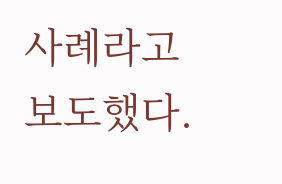사례라고 보도했다.